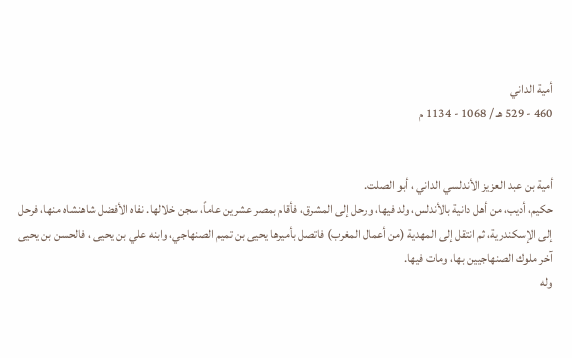أمية الداني
460 - 529 هـ / 1068 - 1134 م


أمية بن عبد العزيز الأندلسي الداني ، أبو الصلت.
حكيم، أديب، من أهل دانية بالأندلس، ولد فيها، ورحل إلى المشرق، فأقام بمصر عشرين عاماً، سجن خلالها. نفاه الأفضل شاهنشاه منها، فرحل إلى الإسكندرية، ثم انتقل إلى المهدية (من أعمال المغرب) فاتصل بأميرها يحيى بن تميم الصنهاجي، وابنه علي بن يحيى ، فالحسن بن يحيى آخر ملوك الصنهاجيين بها، ومات فيها.
وله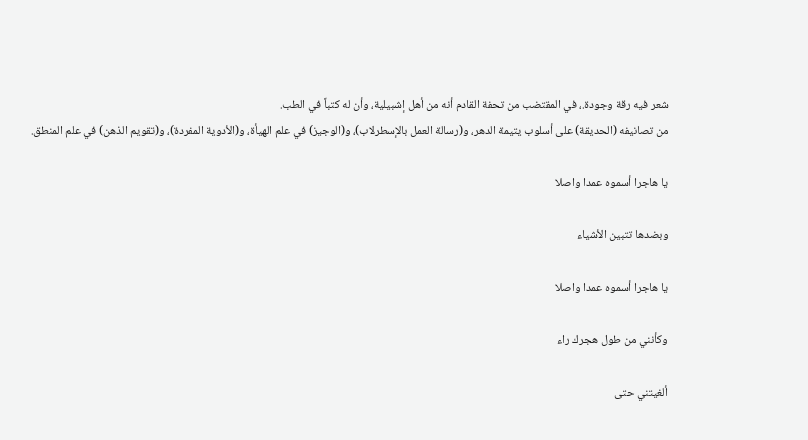شعر فيه رقة وجودة.، في المقتضب من تحفة القادم أنه من أهل إشبيلية، وأن له كتباً في الطب.
من تصانيفه (الحديقة) على أسلوب يتيمة الدهر، و(رسالة العمل بالإسطرلاب)، و(الوجيز) في علم الهيأة، و(الأدوية المفردة)، و(تقويم الذهن) في علم المنطق.

يا هاجرا أسموه عمدا واصلا

وبضدها تتبين الأشياء

يا هاجرا أسموه عمدا واصلا

وكأنني من طول هجرك راء

ألغيتني حتى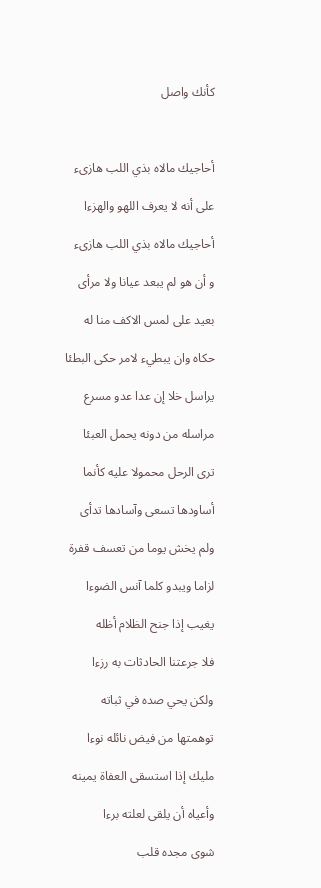كأنك واصل



أحاجيك مالاه بذي اللب هازىء

على أنه لا يعرف اللهو والهزءا

أحاجيك مالاه بذي اللب هازىء

و أن هو لم يبعد عيانا ولا مرأى

بعيد على لمس الاكف منا له

حكاه وان يبطيء لامر حكى البطئا

يراسل خلا إن عدا عدو مسرع

مراسله من دونه يحمل العبئا

ترى الرحل محمولا عليه كأنما

أساودها تسعى وآسادها تدأى

ولم يخش يوما من تعسف قفرة

لزاما ويبدو كلما آنس الضوءا

يغيب إذا جنح الظلام أظله

فلا جرعتنا الحادثات به رزءا

ولكن يحي صده في ثباته

توهمتها من فيض نائله نوءا

مليك إذا استسقى العفاة يمينه

وأعياه أن يلقى لعلته برءا

شوى مجده قلب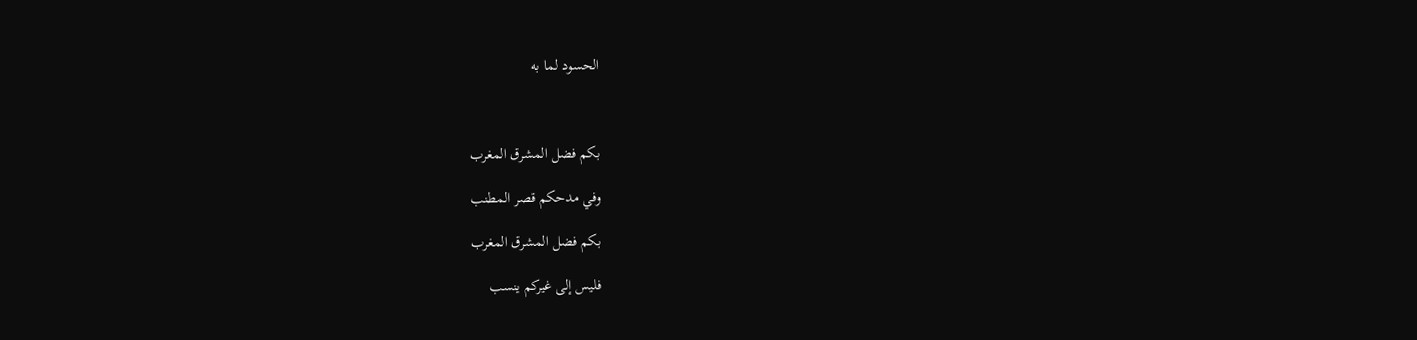الحسود لما به



بكم فضل المشرق المغرب

وفي مدحكم قصر المطنب

بكم فضل المشرق المغرب

فليس إلى غيركم ينسب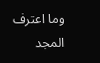وما اعترف المجد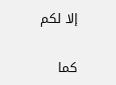إلا لكم

كما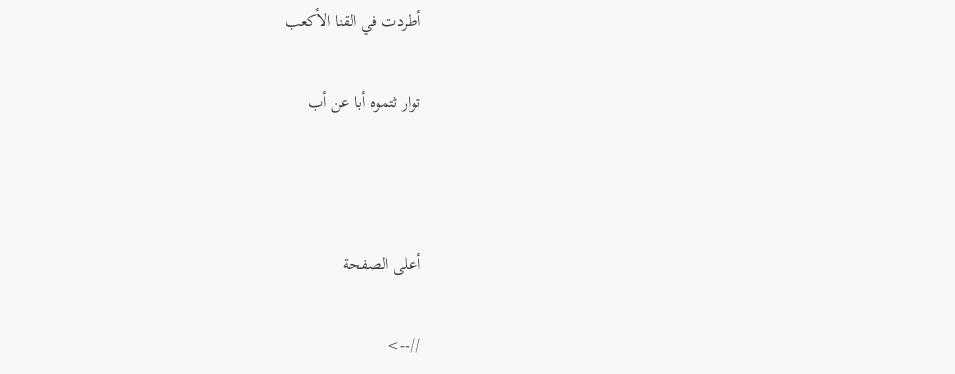أطردت في القنا الأكعب

توار ثتموه أبا عن أب



أعلى الصفحة

//-->